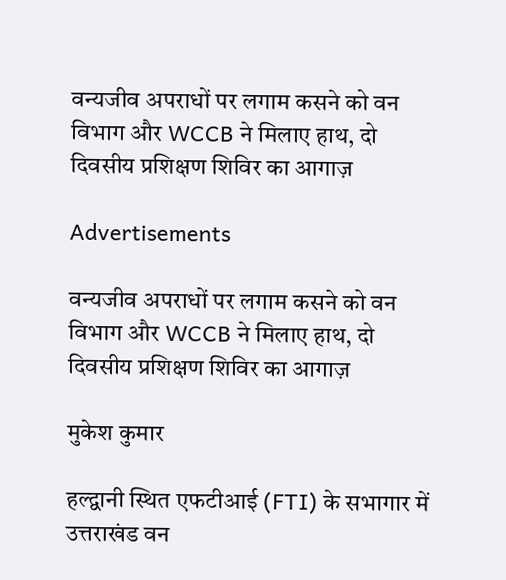वन्यजीव अपराधों पर लगाम कसने को वन विभाग और WCCB ने मिलाए हाथ, दो दिवसीय प्रशिक्षण शिविर का आगाज़

Advertisements

वन्यजीव अपराधों पर लगाम कसने को वन विभाग और WCCB ने मिलाए हाथ, दो दिवसीय प्रशिक्षण शिविर का आगाज़

मुकेश कुमार

हल्द्वानी स्थित एफटीआई (FTI) के सभागार में उत्तराखंड वन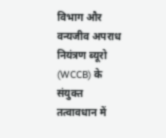विभाग और वन्यजीव अपराध नियंत्रण ब्यूरो (WCCB) के संयुक्त तत्वावधान में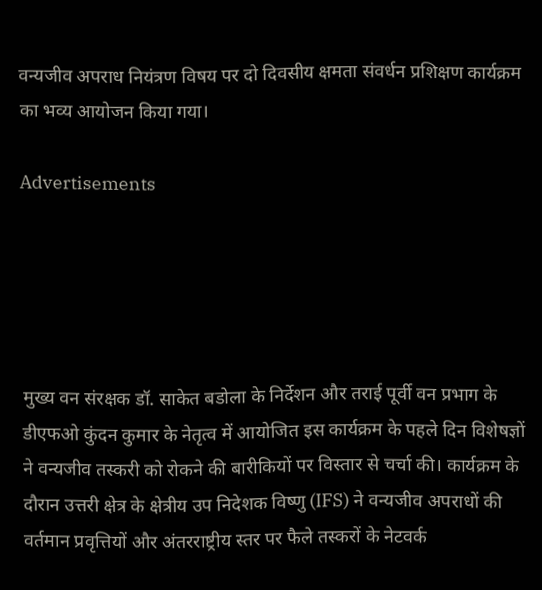वन्यजीव अपराध नियंत्रण विषय पर दो दिवसीय क्षमता संवर्धन प्रशिक्षण कार्यक्रम का भव्य आयोजन किया गया।

Advertisements





मुख्य वन संरक्षक डॉ. साकेत बडोला के निर्देशन और तराई पूर्वी वन प्रभाग के डीएफओ कुंदन कुमार के नेतृत्व में आयोजित इस कार्यक्रम के पहले दिन विशेषज्ञों ने वन्यजीव तस्करी को रोकने की बारीकियों पर विस्तार से चर्चा की। कार्यक्रम के दौरान उत्तरी क्षेत्र के क्षेत्रीय उप निदेशक विष्णु (IFS) ने वन्यजीव अपराधों की वर्तमान प्रवृत्तियों और अंतरराष्ट्रीय स्तर पर फैले तस्करों के नेटवर्क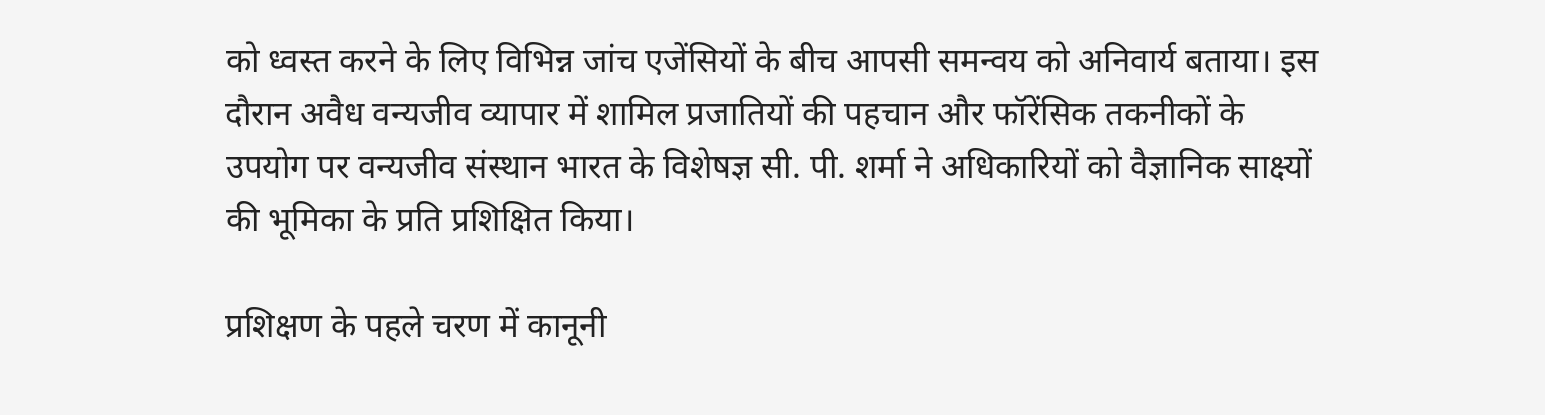को ध्वस्त करने के लिए विभिन्न जांच एजेंसियों के बीच आपसी समन्वय को अनिवार्य बताया। इस दौरान अवैध वन्यजीव व्यापार में शामिल प्रजातियों की पहचान और फॉरेंसिक तकनीकों के उपयोग पर वन्यजीव संस्थान भारत के विशेषज्ञ सी. पी. शर्मा ने अधिकारियों को वैज्ञानिक साक्ष्यों की भूमिका के प्रति प्रशिक्षित किया।

प्रशिक्षण के पहले चरण में कानूनी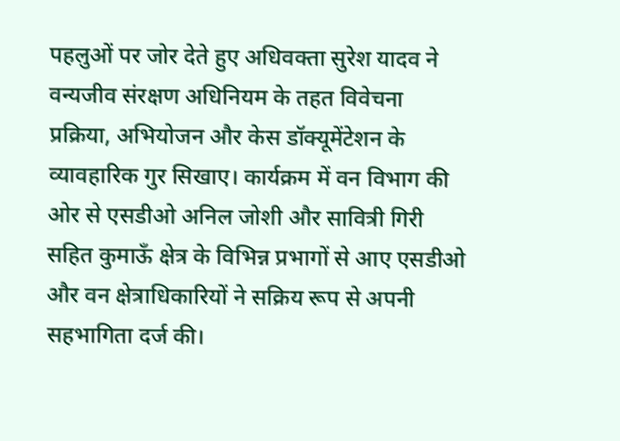पहलुओं पर जोर देते हुए अधिवक्ता सुरेश यादव ने वन्यजीव संरक्षण अधिनियम के तहत विवेचना प्रक्रिया, अभियोजन और केस डॉक्यूमेंटेशन के व्यावहारिक गुर सिखाए। कार्यक्रम में वन विभाग की ओर से एसडीओ अनिल जोशी और सावित्री गिरी सहित कुमाऊँ क्षेत्र के विभिन्न प्रभागों से आए एसडीओ और वन क्षेत्राधिकारियों ने सक्रिय रूप से अपनी सहभागिता दर्ज की।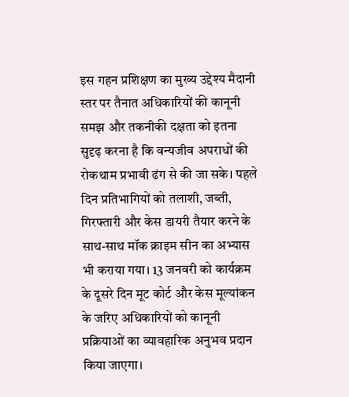इस गहन प्रशिक्षण का मुख्य उद्देश्य मैदानी स्तर पर तैनात अधिकारियों की कानूनी समझ और तकनीकी दक्षता को इतना सुदृढ़ करना है कि वन्यजीव अपराधों की रोकथाम प्रभावी ढंग से की जा सके। पहले दिन प्रतिभागियों को तलाशी, जब्ती, गिरफ्तारी और केस डायरी तैयार करने के साथ-साथ मॉक क्राइम सीन का अभ्यास भी कराया गया। 13 जनवरी को कार्यक्रम के दूसरे दिन मूट कोर्ट और केस मूल्यांकन के जरिए अधिकारियों को कानूनी प्रक्रियाओं का व्यावहारिक अनुभव प्रदान किया जाएगा।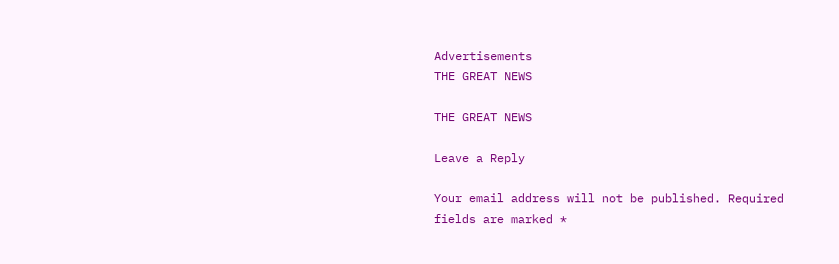Advertisements
THE GREAT NEWS

THE GREAT NEWS

Leave a Reply

Your email address will not be published. Required fields are marked *